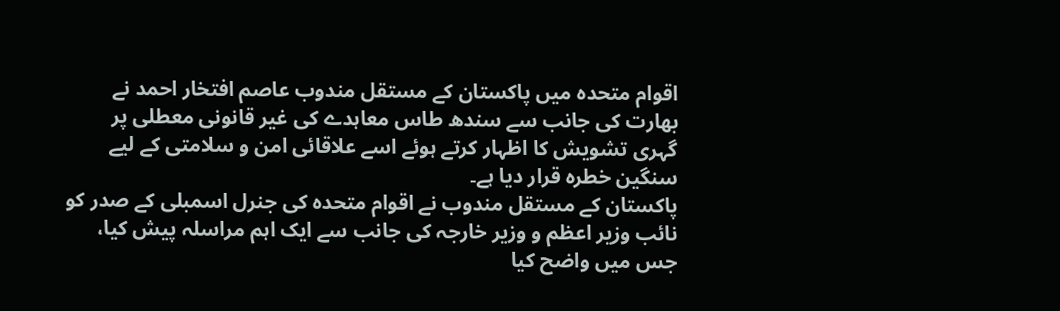اقوام متحدہ میں پاکستان کے مستقل مندوب عاصم افتخار احمد نے بھارت کی جانب سے سندھ طاس معاہدے کی غیر قانونی معطلی پر گہری تشویش کا اظہار کرتے ہوئے اسے علاقائی امن و سلامتی کے لیے سنگین خطرہ قرار دیا ہے۔
پاکستان کے مستقل مندوب نے اقوام متحدہ کی جنرل اسمبلی کے صدر کو نائب وزیر اعظم و وزیر خارجہ کی جانب سے ایک اہم مراسلہ پیش کیا، جس میں واضح کیا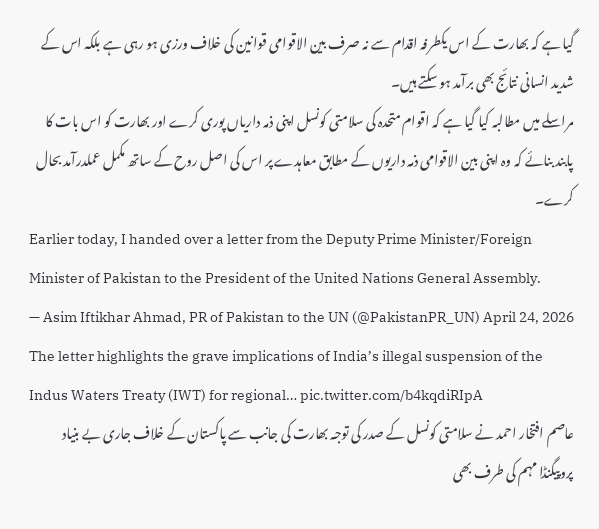گیا ہے کہ بھارت کے اس یکطرفہ اقدام سے نہ صرف بین الاقوامی قوانین کی خلاف ورزی ہو رہی ہے بلکہ اس کے شدید انسانی نتائج بھی برآمد ہو سکتے ہیں۔
مراسلے میں مطالبہ کیا گیا ہے کہ اقوام متحدہ کی سلامتی کونسل اپنی ذمہ داریاں پوری کرے اور بھارت کو اس بات کا پابند بنائے کہ وہ اپنی بین الاقوامی ذمہ داریوں کے مطابق معاہدے پر اس کی اصل روح کے ساتھ مکمل عملدرآمد بحال کرے۔
Earlier today, I handed over a letter from the Deputy Prime Minister/Foreign Minister of Pakistan to the President of the United Nations General Assembly.
— Asim Iftikhar Ahmad, PR of Pakistan to the UN (@PakistanPR_UN) April 24, 2026
The letter highlights the grave implications of India’s illegal suspension of the Indus Waters Treaty (IWT) for regional… pic.twitter.com/b4kqdiRIpA
عاصم افتخار احمد نے سلامتی کونسل کے صدر کی توجہ بھارت کی جانب سے پاکستان کے خلاف جاری بے بنیاد پروپیگنڈا مہم کی طرف بھی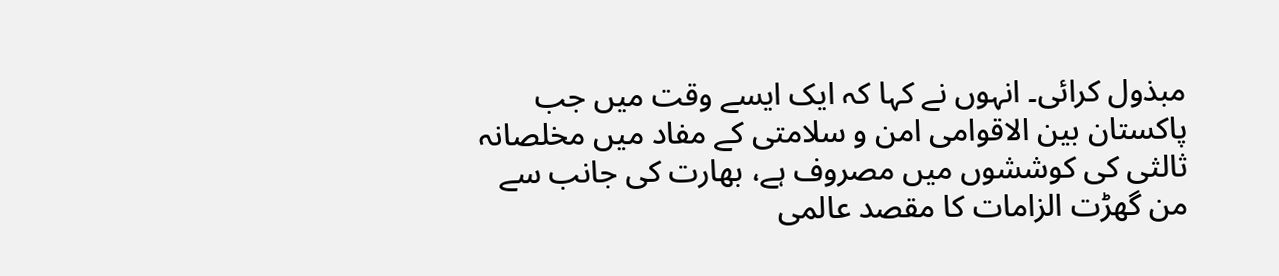مبذول کرائی۔ انہوں نے کہا کہ ایک ایسے وقت میں جب پاکستان بین الاقوامی امن و سلامتی کے مفاد میں مخلصانہ ثالثی کی کوششوں میں مصروف ہے، بھارت کی جانب سے من گھڑت الزامات کا مقصد عالمی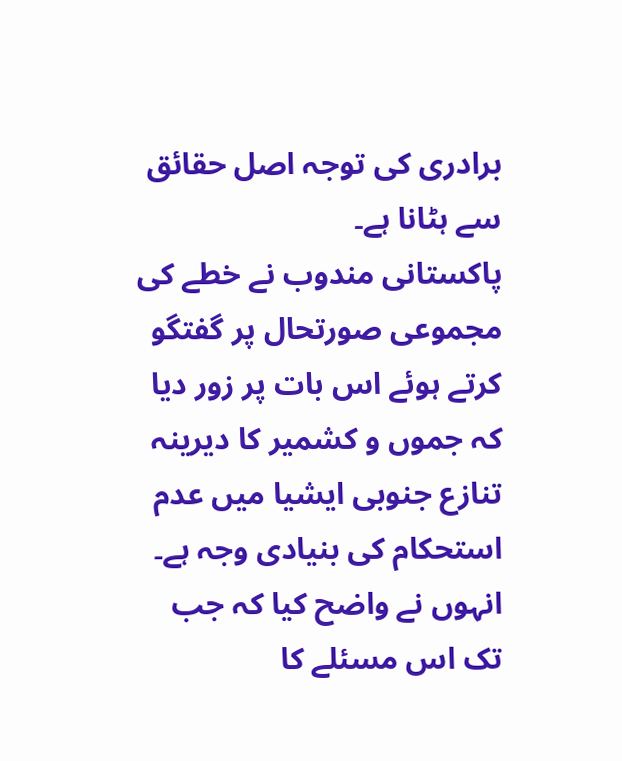برادری کی توجہ اصل حقائق سے ہٹانا ہے۔
پاکستانی مندوب نے خطے کی مجموعی صورتحال پر گفتگو کرتے ہوئے اس بات پر زور دیا کہ جموں و کشمیر کا دیرینہ تنازع جنوبی ایشیا میں عدم استحکام کی بنیادی وجہ ہے۔ انہوں نے واضح کیا کہ جب تک اس مسئلے کا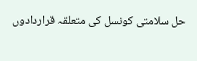حل سلامتی کونسل کی متعلقہ قراردادوں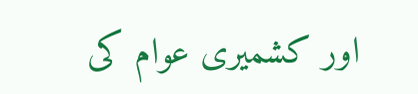اور کشمیری عوام کی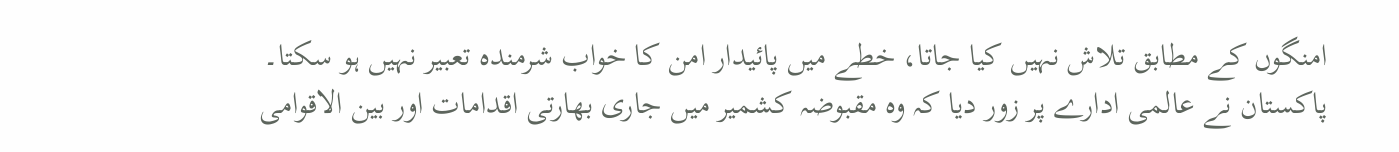امنگوں کے مطابق تلاش نہیں کیا جاتا، خطے میں پائیدار امن کا خواب شرمندہ تعبیر نہیں ہو سکتا۔
پاکستان نے عالمی ادارے پر زور دیا کہ وہ مقبوضہ کشمیر میں جاری بھارتی اقدامات اور بین الاقوامی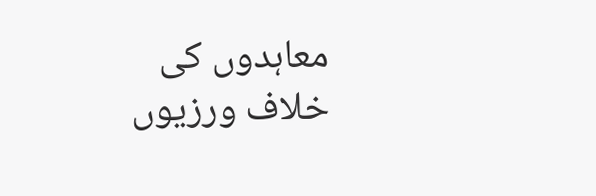معاہدوں کی خلاف ورزیوں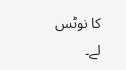کا نوٹس لے۔